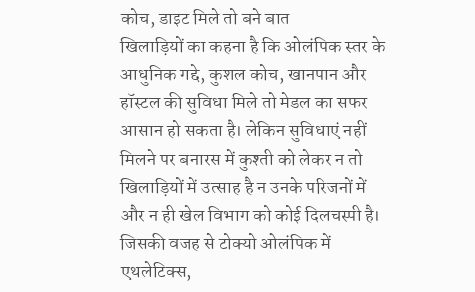कोच, डाइट मिले तो बने बात
खिलाड़ियों का कहना है कि ओलंपिक स्तर के आधुनिक गद्दे, कुशल कोच, खानपान और हॉस्टल की सुविधा मिले तो मेडल का सफर आसान हो सकता है। लेकिन सुविधाएं नहीं मिलने पर बनारस में कुश्ती को लेकर न तो खिलाड़ियों में उत्साह है न उनके परिजनों में और न ही खेल विभाग को कोई दिलचस्पी है। जिसकी वजह से टोक्यो ओलंपिक में एथलेटिक्स,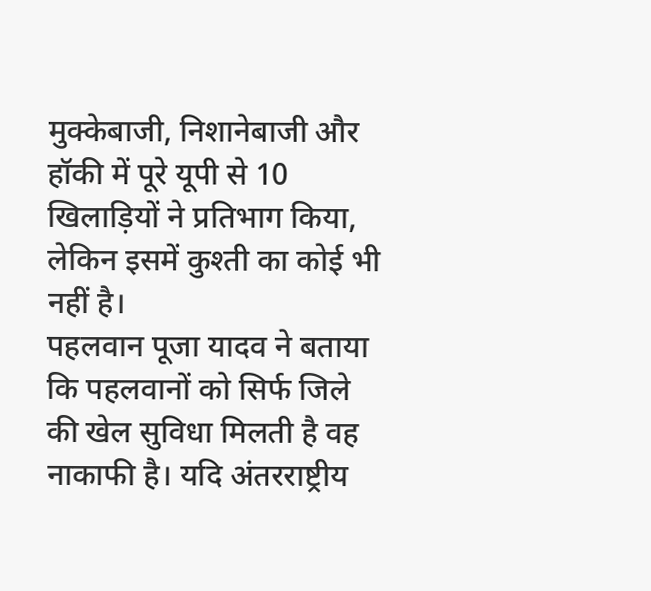मुक्केबाजी, निशानेबाजी और हॉकी में पूरे यूपी से 10 खिलाड़ियों ने प्रतिभाग किया, लेकिन इसमें कुश्ती का कोई भी नहीं है।
पहलवान पूजा यादव ने बताया कि पहलवानों को सिर्फ जिले की खेल सुविधा मिलती है वह नाकाफी है। यदि अंतरराष्ट्रीय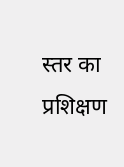स्तर का प्रशिक्षण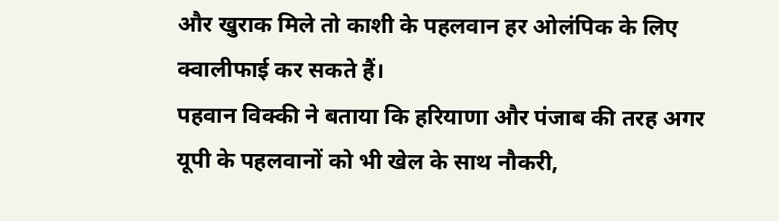और खुराक मिले तो काशी के पहलवान हर ओलंपिक के लिए क्वालीफाई कर सकते हैं।
पहवान विक्की ने बताया कि हरियाणा और पंजाब की तरह अगर यूपी के पहलवानों को भी खेल के साथ नौकरी,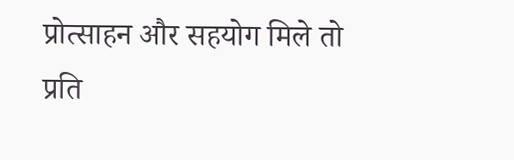प्रोत्साहन और सहयोग मिले तो प्रति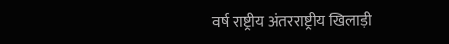वर्ष राष्ट्रीय अंतरराष्ट्रीय खिलाड़ी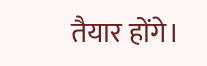तैयार होंगे।